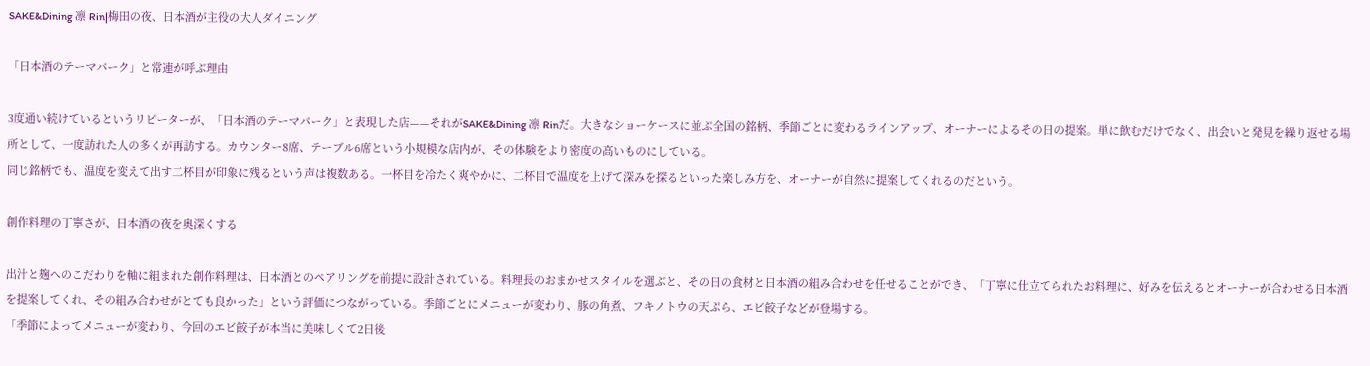SAKE&Dining 凛 Rin|梅田の夜、日本酒が主役の大人ダイニング

「日本酒のテーマパーク」と常連が呼ぶ理由

3度通い続けているというリピーターが、「日本酒のテーマパーク」と表現した店——それがSAKE&Dining 凛 Rinだ。大きなショーケースに並ぶ全国の銘柄、季節ごとに変わるラインアップ、オーナーによるその日の提案。単に飲むだけでなく、出会いと発見を繰り返せる場所として、一度訪れた人の多くが再訪する。カウンター8席、テーブル6席という小規模な店内が、その体験をより密度の高いものにしている。
同じ銘柄でも、温度を変えて出す二杯目が印象に残るという声は複数ある。一杯目を冷たく爽やかに、二杯目で温度を上げて深みを探るといった楽しみ方を、オーナーが自然に提案してくれるのだという。

創作料理の丁寧さが、日本酒の夜を奥深くする

出汁と麹へのこだわりを軸に組まれた創作料理は、日本酒とのペアリングを前提に設計されている。料理長のおまかせスタイルを選ぶと、その日の食材と日本酒の組み合わせを任せることができ、「丁寧に仕立てられたお料理に、好みを伝えるとオーナーが合わせる日本酒を提案してくれ、その組み合わせがとても良かった」という評価につながっている。季節ごとにメニューが変わり、豚の角煮、フキノトウの天ぷら、エビ餃子などが登場する。
「季節によってメニューが変わり、今回のエビ餃子が本当に美味しくて2日後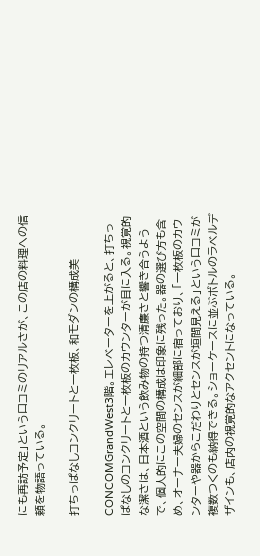にも再訪予定」という口コミのリアルさが、この店の料理への信頼を物語っている。

打ちっぱなしコンクリートと一枚板、和モダンの構成美

CONCOMGrandWest3階。エレベーターを上がると、打ちっぱなしのコンクリートと一枚板のカウンターが目に入る。視覚的な潔さは、日本酒という飲み物の持つ清廉さと響き合うようで、個人的にこの空間の構成は印象に残った。器の選び方も含め、オーナー夫婦のセンスが細部に宿っており、「一枚板のカウンターや器からこだわりとセンスが垣間見える」という口コミが複数つくのも納得できる。ショーケースに並ぶボトルのラベルデザインも、店内の視覚的なアクセントになっている。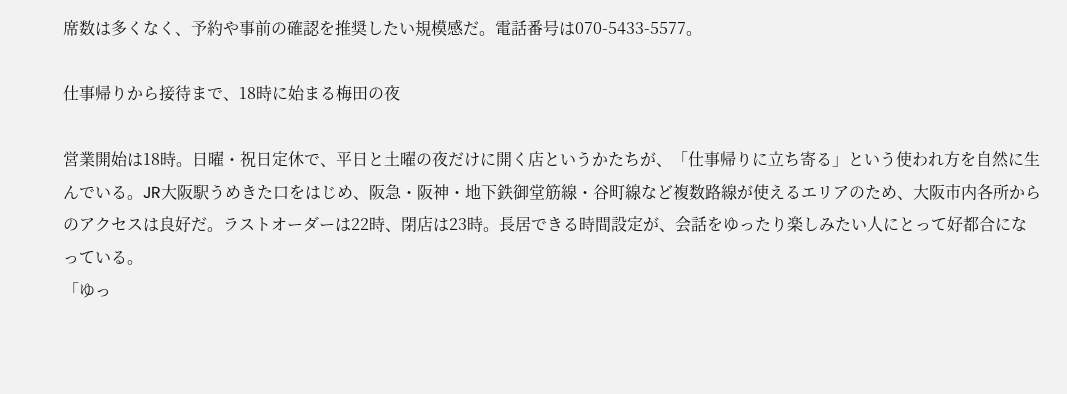席数は多くなく、予約や事前の確認を推奨したい規模感だ。電話番号は070-5433-5577。

仕事帰りから接待まで、18時に始まる梅田の夜

営業開始は18時。日曜・祝日定休で、平日と土曜の夜だけに開く店というかたちが、「仕事帰りに立ち寄る」という使われ方を自然に生んでいる。JR大阪駅うめきた口をはじめ、阪急・阪神・地下鉄御堂筋線・谷町線など複数路線が使えるエリアのため、大阪市内各所からのアクセスは良好だ。ラストオーダーは22時、閉店は23時。長居できる時間設定が、会話をゆったり楽しみたい人にとって好都合になっている。
「ゆっ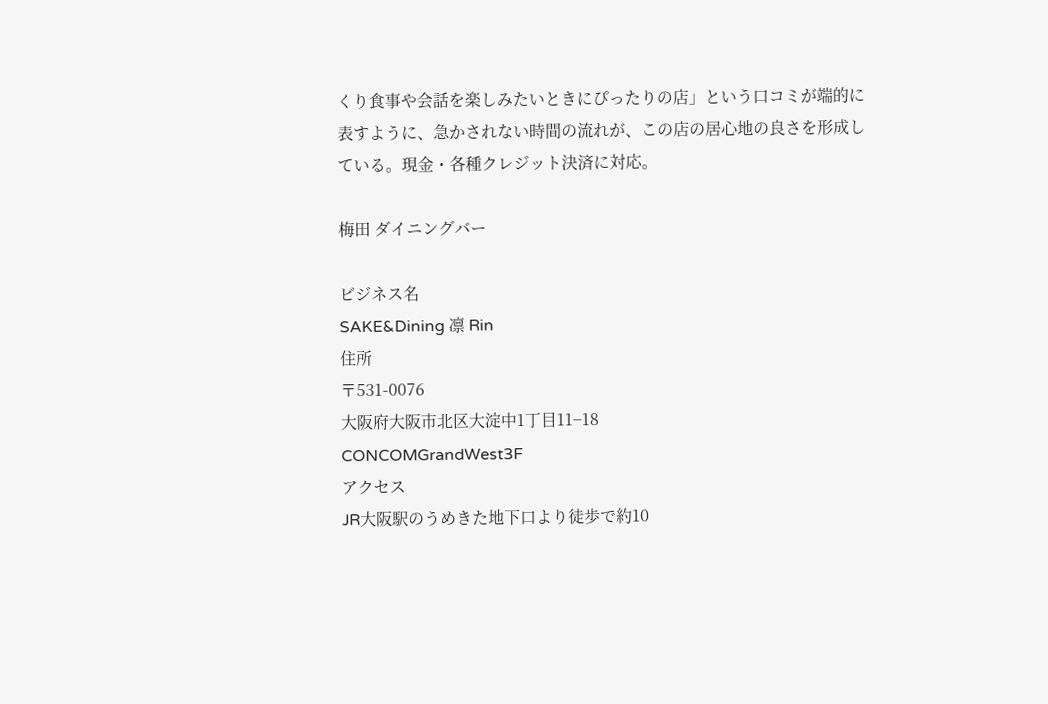くり食事や会話を楽しみたいときにぴったりの店」という口コミが端的に表すように、急かされない時間の流れが、この店の居心地の良さを形成している。現金・各種クレジット決済に対応。

梅田 ダイニングバー

ビジネス名
SAKE&Dining 凛 Rin
住所
〒531-0076
大阪府大阪市北区大淀中1丁目11−18
CONCOMGrandWest3F
アクセス
JR大阪駅のうめきた地下口より徒歩で約10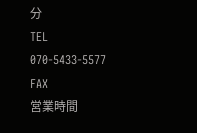分
TEL
070-5433-5577
FAX
営業時間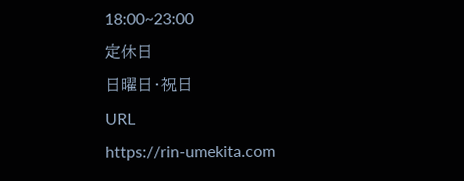18:00~23:00
定休日
日曜日・祝日
URL
https://rin-umekita.com